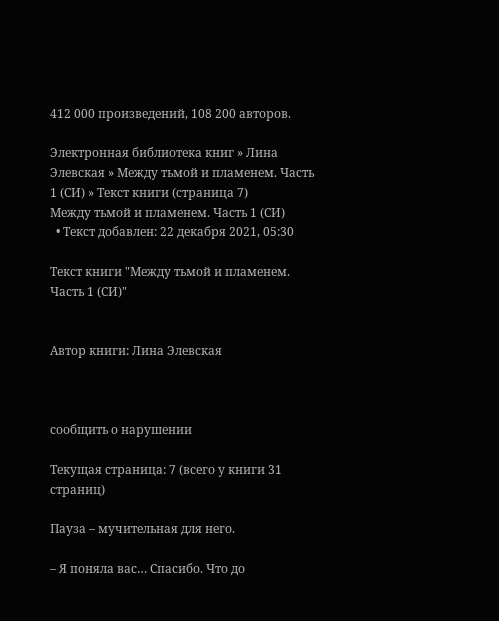412 000 произведений, 108 200 авторов.

Электронная библиотека книг » Лина Элевская » Между тьмой и пламенем. Часть 1 (СИ) » Текст книги (страница 7)
Между тьмой и пламенем. Часть 1 (СИ)
  • Текст добавлен: 22 декабря 2021, 05:30

Текст книги "Между тьмой и пламенем. Часть 1 (СИ)"


Автор книги: Лина Элевская



сообщить о нарушении

Текущая страница: 7 (всего у книги 31 страниц)

Пауза – мучительная для него.

– Я поняла вас… Спасибо. Что до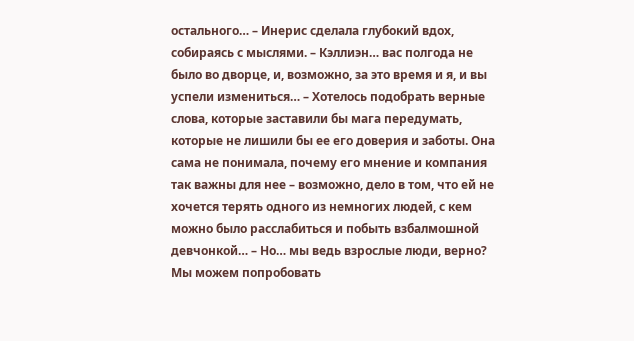остального… – Инерис сделала глубокий вдох, собираясь с мыслями. – Кэллиэн… вас полгода не было во дворце, и, возможно, за это время и я, и вы успели измениться… – Хотелось подобрать верные слова, которые заставили бы мага передумать, которые не лишили бы ее его доверия и заботы. Она сама не понимала, почему его мнение и компания так важны для нее – возможно, дело в том, что ей не хочется терять одного из немногих людей, с кем можно было расслабиться и побыть взбалмошной девчонкой… – Но… мы ведь взрослые люди, верно? Мы можем попробовать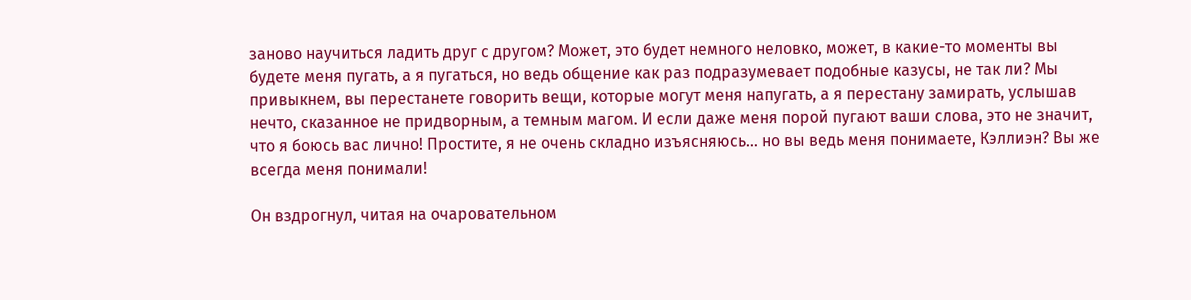заново научиться ладить друг с другом? Может, это будет немного неловко, может, в какие-то моменты вы будете меня пугать, а я пугаться, но ведь общение как раз подразумевает подобные казусы, не так ли? Мы привыкнем, вы перестанете говорить вещи, которые могут меня напугать, а я перестану замирать, услышав нечто, сказанное не придворным, а темным магом. И если даже меня порой пугают ваши слова, это не значит, что я боюсь вас лично! Простите, я не очень складно изъясняюсь… но вы ведь меня понимаете, Кэллиэн? Вы же всегда меня понимали!

Он вздрогнул, читая на очаровательном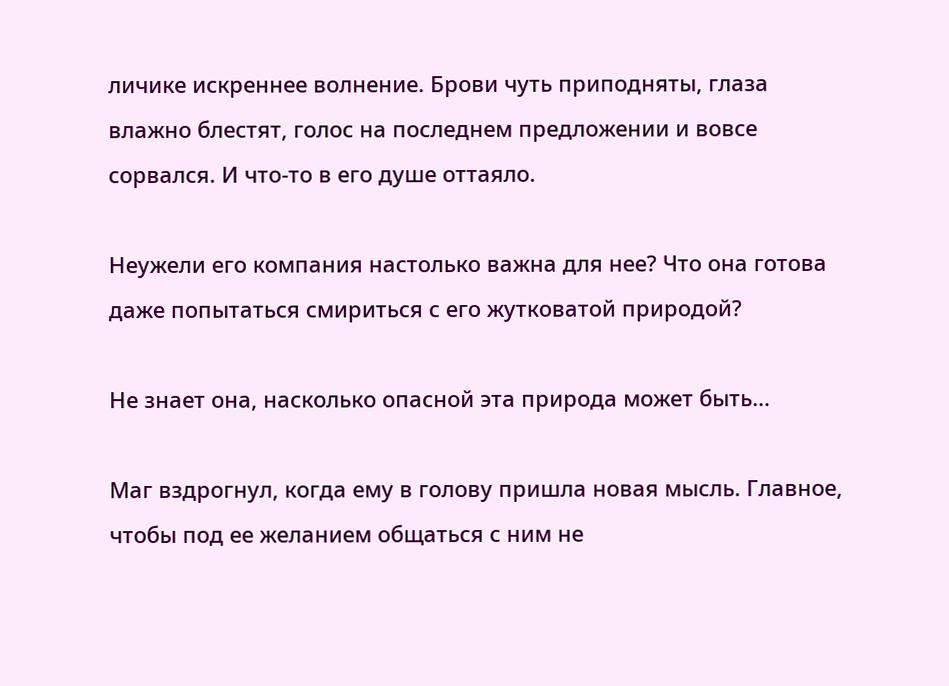личике искреннее волнение. Брови чуть приподняты, глаза влажно блестят, голос на последнем предложении и вовсе сорвался. И что-то в его душе оттаяло.

Неужели его компания настолько важна для нее? Что она готова даже попытаться смириться с его жутковатой природой?

Не знает она, насколько опасной эта природа может быть…

Маг вздрогнул, когда ему в голову пришла новая мысль. Главное, чтобы под ее желанием общаться с ним не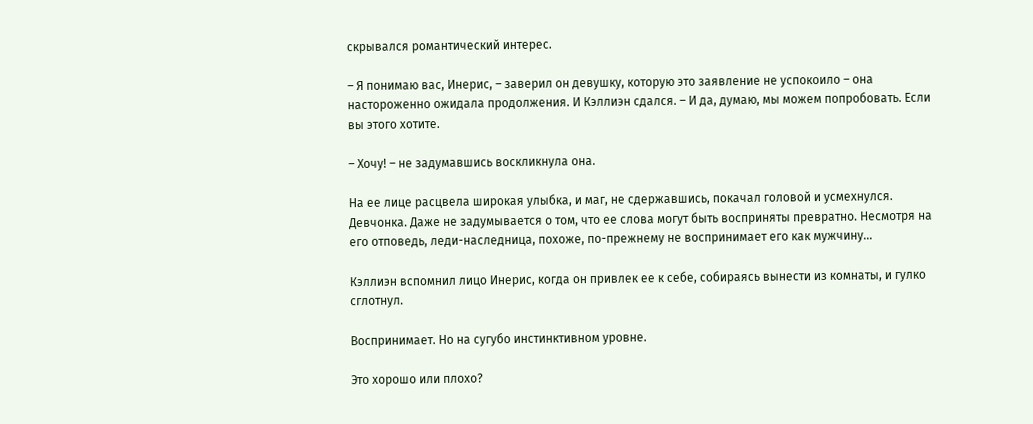скрывался романтический интерес.

– Я понимаю вас, Инерис, – заверил он девушку, которую это заявление не успокоило – она настороженно ожидала продолжения. И Кэллиэн сдался. – И да, думаю, мы можем попробовать. Если вы этого хотите.

– Хочу! – не задумавшись воскликнула она.

На ее лице расцвела широкая улыбка, и маг, не сдержавшись, покачал головой и усмехнулся. Девчонка. Даже не задумывается о том, что ее слова могут быть восприняты превратно. Несмотря на его отповедь, леди-наследница, похоже, по-прежнему не воспринимает его как мужчину…

Кэллиэн вспомнил лицо Инерис, когда он привлек ее к себе, собираясь вынести из комнаты, и гулко сглотнул.

Воспринимает. Но на сугубо инстинктивном уровне.

Это хорошо или плохо?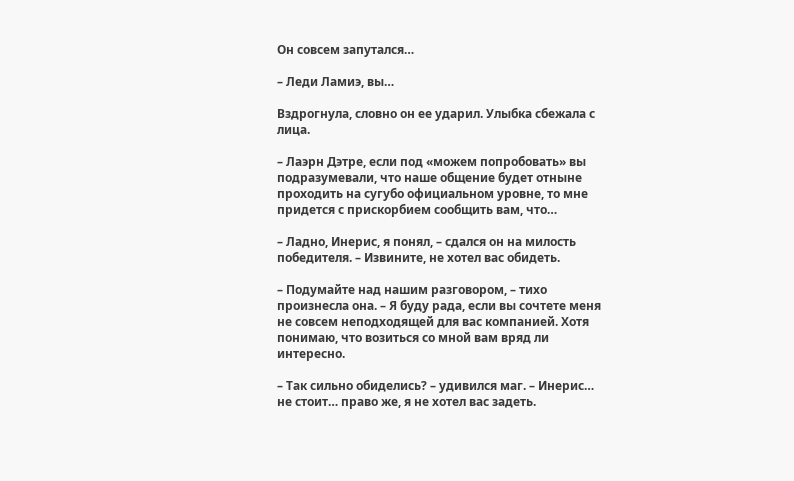Он совсем запутался…

– Леди Ламиэ, вы…

Вздрогнула, словно он ее ударил. Улыбка сбежала с лица.

– Лаэрн Дэтре, если под «можем попробовать» вы подразумевали, что наше общение будет отныне проходить на сугубо официальном уровне, то мне придется с прискорбием сообщить вам, что…

– Ладно, Инерис, я понял, – сдался он на милость победителя. – Извините, не хотел вас обидеть.

– Подумайте над нашим разговором, – тихо произнесла она. – Я буду рада, если вы сочтете меня не совсем неподходящей для вас компанией. Хотя понимаю, что возиться со мной вам вряд ли интересно.

– Так сильно обиделись? – удивился маг. – Инерис… не стоит… право же, я не хотел вас задеть.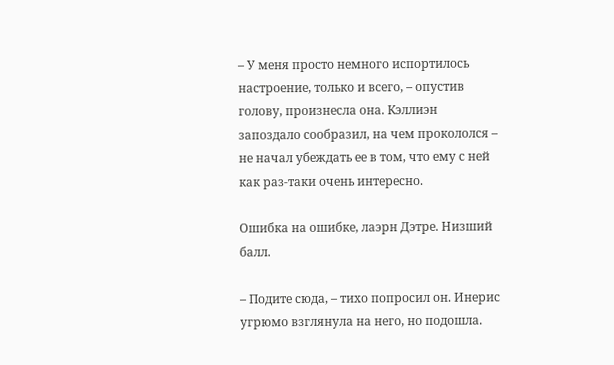– У меня просто немного испортилось настроение, только и всего, – опустив голову, произнесла она. Кэллиэн запоздало сообразил, на чем прокололся – не начал убеждать ее в том, что ему с ней как раз-таки очень интересно.

Ошибка на ошибке, лаэрн Дэтре. Низший балл.

– Подите сюда, – тихо попросил он. Инерис угрюмо взглянула на него, но подошла.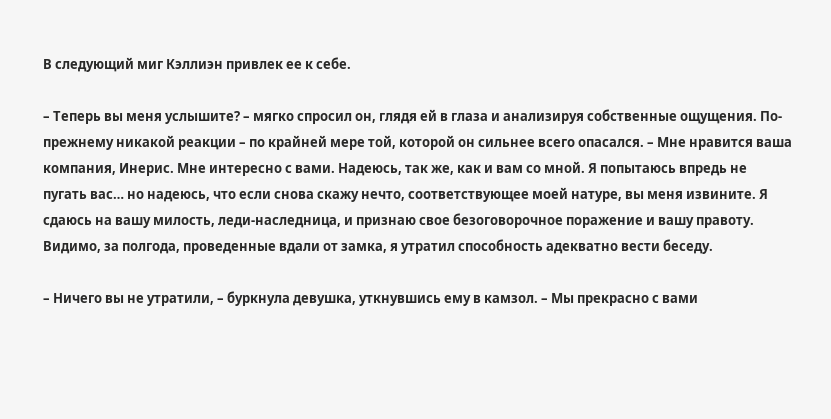В следующий миг Кэллиэн привлек ее к себе.

– Теперь вы меня услышите? – мягко спросил он, глядя ей в глаза и анализируя собственные ощущения. По-прежнему никакой реакции – по крайней мере той, которой он сильнее всего опасался. – Мне нравится ваша компания, Инерис. Мне интересно с вами. Надеюсь, так же, как и вам со мной. Я попытаюсь впредь не пугать вас… но надеюсь, что если снова скажу нечто, соответствующее моей натуре, вы меня извините. Я сдаюсь на вашу милость, леди-наследница, и признаю свое безоговорочное поражение и вашу правоту. Видимо, за полгода, проведенные вдали от замка, я утратил способность адекватно вести беседу.

– Ничего вы не утратили, – буркнула девушка, уткнувшись ему в камзол. – Мы прекрасно с вами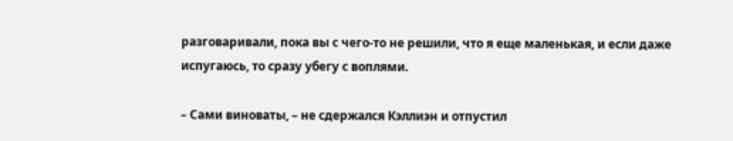разговаривали, пока вы с чего-то не решили, что я еще маленькая, и если даже испугаюсь, то сразу убегу с воплями.

– Сами виноваты, – не сдержался Кэллиэн и отпустил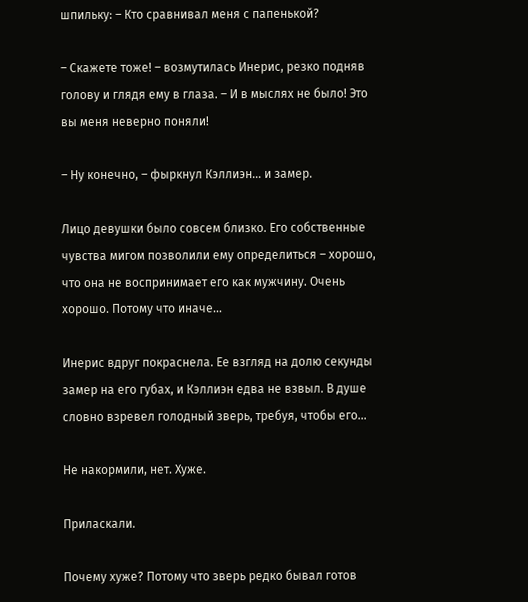шпильку: – Кто сравнивал меня с папенькой?

– Скажете тоже! – возмутилась Инерис, резко подняв голову и глядя ему в глаза. – И в мыслях не было! Это вы меня неверно поняли!

– Ну конечно, – фыркнул Кэллиэн… и замер.

Лицо девушки было совсем близко. Его собственные чувства мигом позволили ему определиться – хорошо, что она не воспринимает его как мужчину. Очень хорошо. Потому что иначе…

Инерис вдруг покраснела. Ее взгляд на долю секунды замер на его губах, и Кэллиэн едва не взвыл. В душе словно взревел голодный зверь, требуя, чтобы его…

Не накормили, нет. Хуже.

Приласкали.

Почему хуже? Потому что зверь редко бывал готов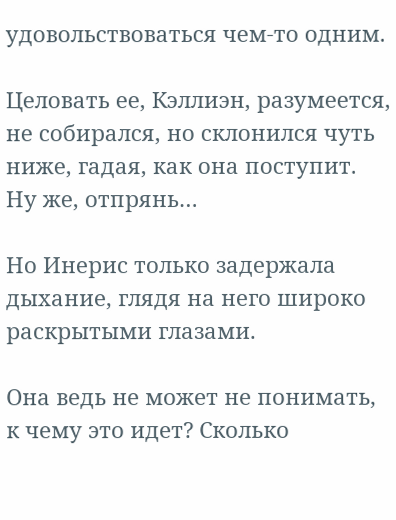удовольствоваться чем-то одним.

Целовать ее, Кэллиэн, разумеется, не собирался, но склонился чуть ниже, гадая, как она поступит. Ну же, отпрянь…

Но Инерис только задержала дыхание, глядя на него широко раскрытыми глазами.

Она ведь не может не понимать, к чему это идет? Сколько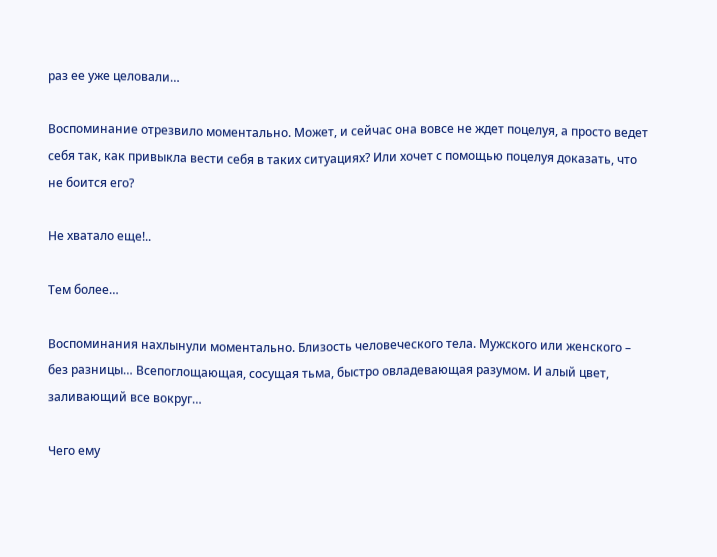раз ее уже целовали…

Воспоминание отрезвило моментально. Может, и сейчас она вовсе не ждет поцелуя, а просто ведет себя так, как привыкла вести себя в таких ситуациях? Или хочет с помощью поцелуя доказать, что не боится его?

Не хватало еще!..

Тем более…

Воспоминания нахлынули моментально. Близость человеческого тела. Мужского или женского – без разницы… Всепоглощающая, сосущая тьма, быстро овладевающая разумом. И алый цвет, заливающий все вокруг…

Чего ему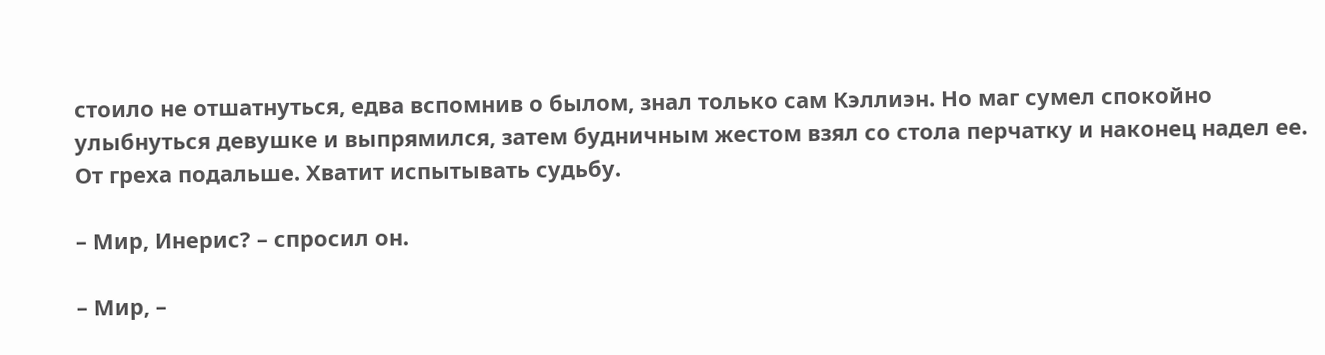стоило не отшатнуться, едва вспомнив о былом, знал только сам Кэллиэн. Но маг сумел спокойно улыбнуться девушке и выпрямился, затем будничным жестом взял со стола перчатку и наконец надел ее. От греха подальше. Хватит испытывать судьбу.

– Мир, Инерис? – спросил он.

– Мир, –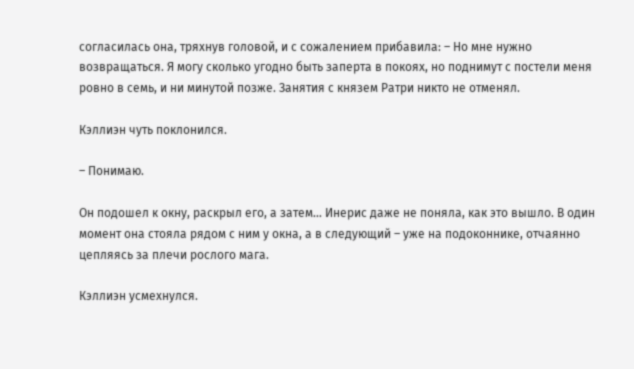согласилась она, тряхнув головой, и с сожалением прибавила: – Но мне нужно возвращаться. Я могу сколько угодно быть заперта в покоях, но поднимут с постели меня ровно в семь, и ни минутой позже. Занятия с князем Ратри никто не отменял.

Кэллиэн чуть поклонился.

– Понимаю.

Он подошел к окну, раскрыл его, а затем… Инерис даже не поняла, как это вышло. В один момент она стояла рядом с ним у окна, а в следующий – уже на подоконнике, отчаянно цепляясь за плечи рослого мага.

Кэллиэн усмехнулся.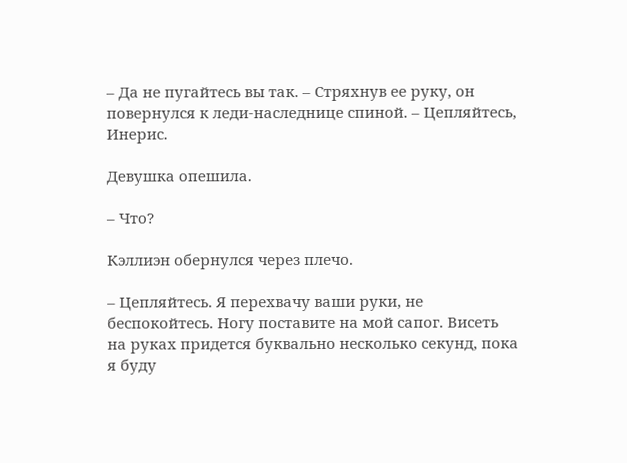– Да не пугайтесь вы так. – Стряхнув ее руку, он повернулся к леди-наследнице спиной. – Цепляйтесь, Инерис.

Девушка опешила.

– Что?

Кэллиэн обернулся через плечо.

– Цепляйтесь. Я перехвачу ваши руки, не беспокойтесь. Ногу поставите на мой сапог. Висеть на руках придется буквально несколько секунд, пока я буду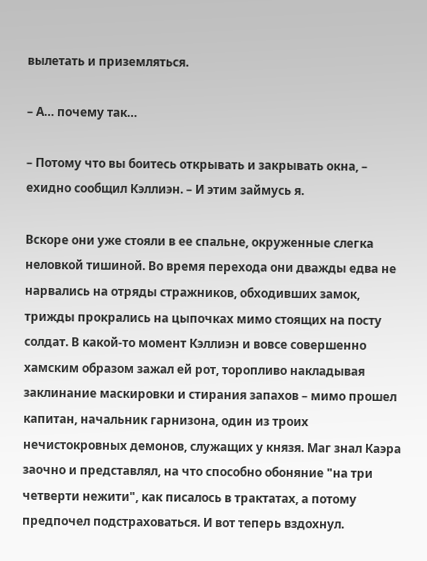вылетать и приземляться.

– А… почему так…

– Потому что вы боитесь открывать и закрывать окна, – ехидно сообщил Кэллиэн. – И этим займусь я.

Вскоре они уже стояли в ее спальне, окруженные слегка неловкой тишиной. Во время перехода они дважды едва не нарвались на отряды стражников, обходивших замок, трижды прокрались на цыпочках мимо стоящих на посту солдат. В какой-то момент Кэллиэн и вовсе совершенно хамским образом зажал ей рот, торопливо накладывая заклинание маскировки и стирания запахов – мимо прошел капитан, начальник гарнизона, один из троих нечистокровных демонов, служащих у князя. Маг знал Каэра заочно и представлял, на что способно обоняние "на три четверти нежити", как писалось в трактатах, а потому предпочел подстраховаться. И вот теперь вздохнул.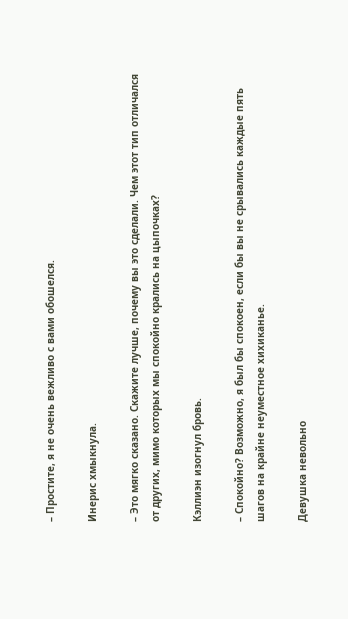– Простите, я не очень вежливо с вами обошелся.

Инерис хмыкнула.

– Это мягко сказано. Скажите лучше, почему вы это сделали. Чем этот тип отличался от других, мимо которых мы спокойно крались на цыпочках?

Кэллиэн изогнул бровь.

– Спокойно? Возможно, я был бы спокоен, если бы вы не срывались каждые пять шагов на крайне неуместное хихиканье.

Девушка невольно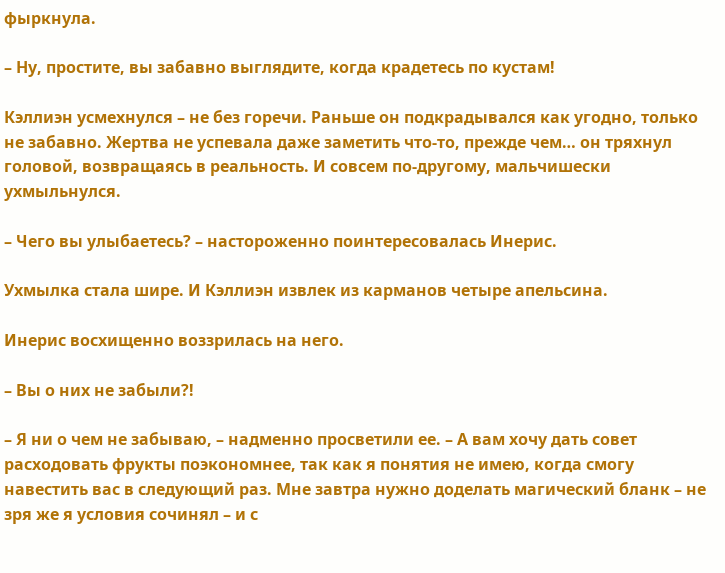фыркнула.

– Ну, простите, вы забавно выглядите, когда крадетесь по кустам!

Кэллиэн усмехнулся – не без горечи. Раньше он подкрадывался как угодно, только не забавно. Жертва не успевала даже заметить что-то, прежде чем… он тряхнул головой, возвращаясь в реальность. И совсем по-другому, мальчишески ухмыльнулся.

– Чего вы улыбаетесь? – настороженно поинтересовалась Инерис.

Ухмылка стала шире. И Кэллиэн извлек из карманов четыре апельсина.

Инерис восхищенно воззрилась на него.

– Вы о них не забыли?!

– Я ни о чем не забываю, – надменно просветили ее. – А вам хочу дать совет расходовать фрукты поэкономнее, так как я понятия не имею, когда смогу навестить вас в следующий раз. Мне завтра нужно доделать магический бланк – не зря же я условия сочинял – и с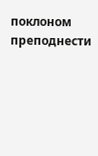поклоном преподнести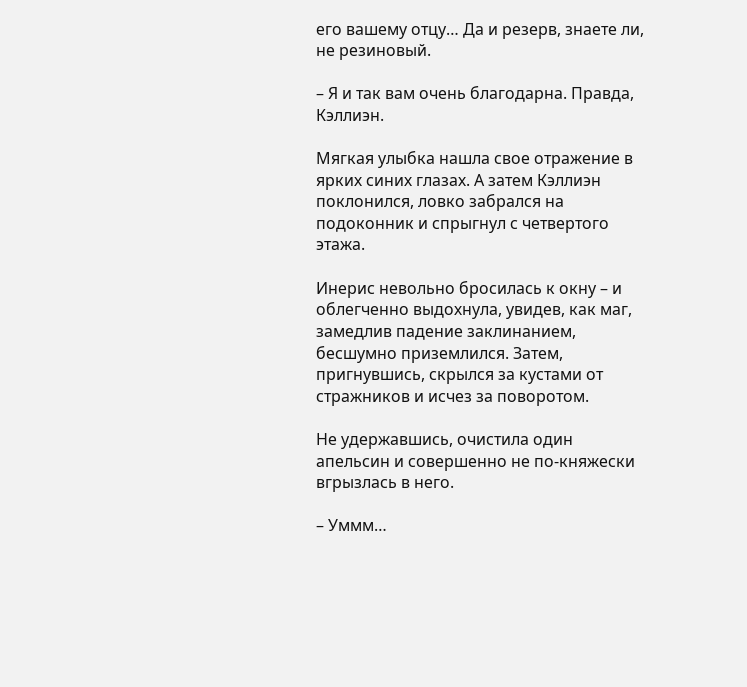его вашему отцу… Да и резерв, знаете ли, не резиновый.

– Я и так вам очень благодарна. Правда, Кэллиэн.

Мягкая улыбка нашла свое отражение в ярких синих глазах. А затем Кэллиэн поклонился, ловко забрался на подоконник и спрыгнул с четвертого этажа.

Инерис невольно бросилась к окну – и облегченно выдохнула, увидев, как маг, замедлив падение заклинанием, бесшумно приземлился. Затем, пригнувшись, скрылся за кустами от стражников и исчез за поворотом.

Не удержавшись, очистила один апельсин и совершенно не по-княжески вгрызлась в него.

– Уммм…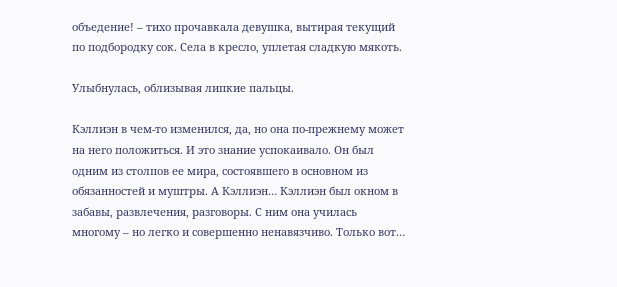объедение! – тихо прочавкала девушка, вытирая текущий по подбородку сок. Села в кресло, уплетая сладкую мякоть.

Улыбнулась, облизывая липкие пальцы.

Кэллиэн в чем-то изменился, да, но она по-прежнему может на него положиться. И это знание успокаивало. Он был одним из столпов ее мира, состоявшего в основном из обязанностей и муштры. А Кэллиэн… Кэллиэн был окном в забавы, развлечения, разговоры. С ним она училась многому – но легко и совершенно ненавязчиво. Только вот…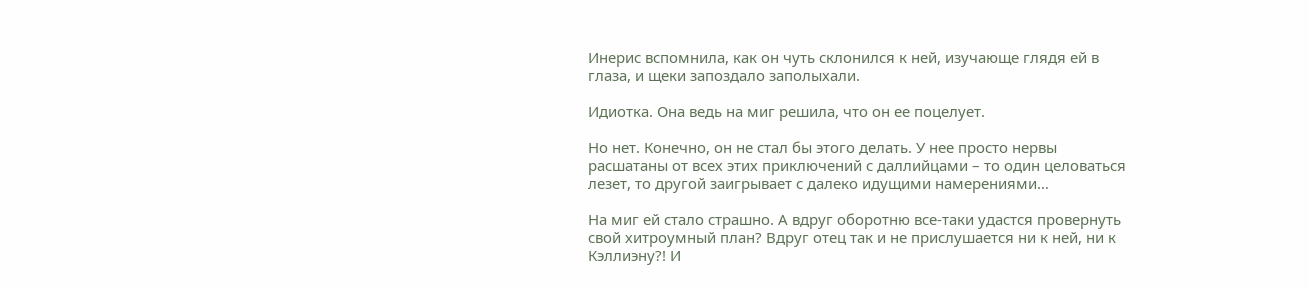Инерис вспомнила, как он чуть склонился к ней, изучающе глядя ей в глаза, и щеки запоздало заполыхали.

Идиотка. Она ведь на миг решила, что он ее поцелует.

Но нет. Конечно, он не стал бы этого делать. У нее просто нервы расшатаны от всех этих приключений с даллийцами – то один целоваться лезет, то другой заигрывает с далеко идущими намерениями…

На миг ей стало страшно. А вдруг оборотню все-таки удастся провернуть свой хитроумный план? Вдруг отец так и не прислушается ни к ней, ни к Кэллиэну?! И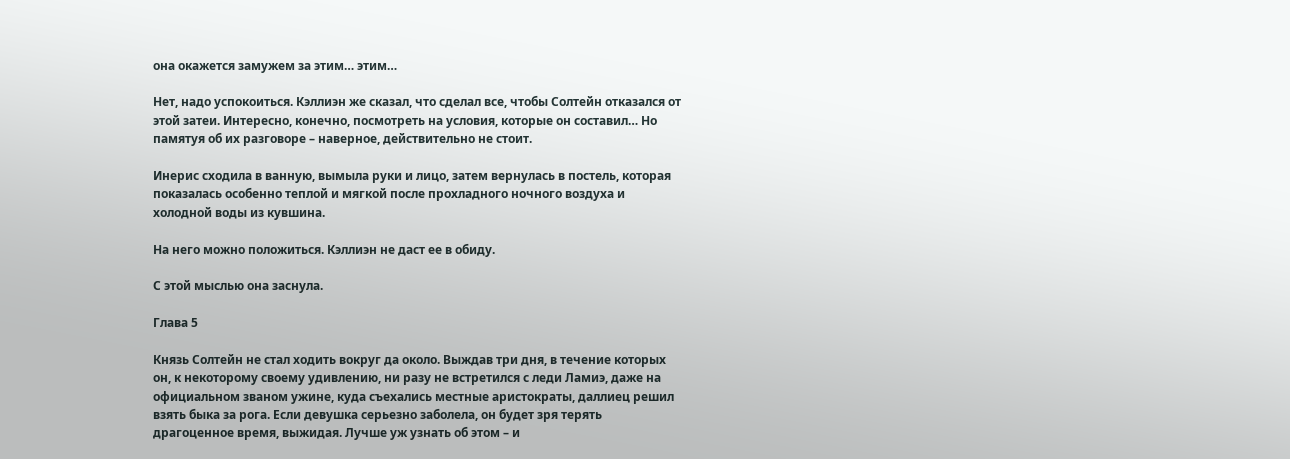она окажется замужем за этим… этим…

Нет, надо успокоиться. Кэллиэн же сказал, что сделал все, чтобы Солтейн отказался от этой затеи. Интересно, конечно, посмотреть на условия, которые он составил… Но памятуя об их разговоре – наверное, действительно не стоит.

Инерис сходила в ванную, вымыла руки и лицо, затем вернулась в постель, которая показалась особенно теплой и мягкой после прохладного ночного воздуха и холодной воды из кувшина.

На него можно положиться. Кэллиэн не даст ее в обиду.

С этой мыслью она заснула.

Глава 5

Князь Солтейн не стал ходить вокруг да около. Выждав три дня, в течение которых он, к некоторому своему удивлению, ни разу не встретился с леди Ламиэ, даже на официальном званом ужине, куда съехались местные аристократы, даллиец решил взять быка за рога. Если девушка серьезно заболела, он будет зря терять драгоценное время, выжидая. Лучше уж узнать об этом – и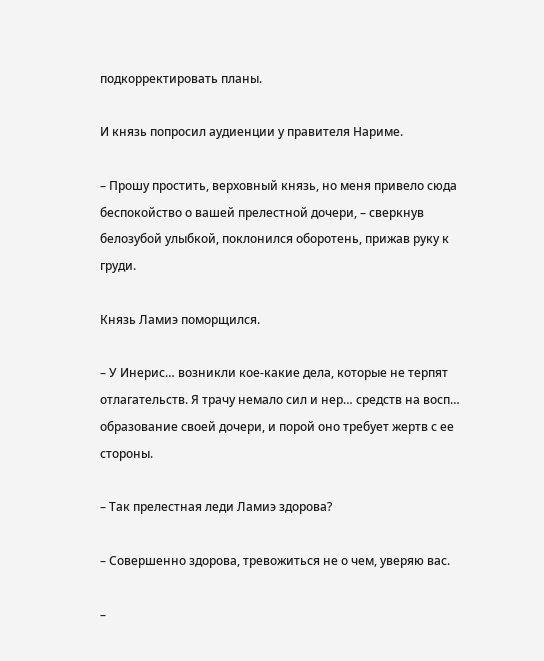подкорректировать планы.

И князь попросил аудиенции у правителя Нариме.

– Прошу простить, верховный князь, но меня привело сюда беспокойство о вашей прелестной дочери, – сверкнув белозубой улыбкой, поклонился оборотень, прижав руку к груди.

Князь Ламиэ поморщился.

– У Инерис… возникли кое-какие дела, которые не терпят отлагательств. Я трачу немало сил и нер… средств на восп… образование своей дочери, и порой оно требует жертв с ее стороны.

– Так прелестная леди Ламиэ здорова?

– Совершенно здорова, тревожиться не о чем, уверяю вас.

–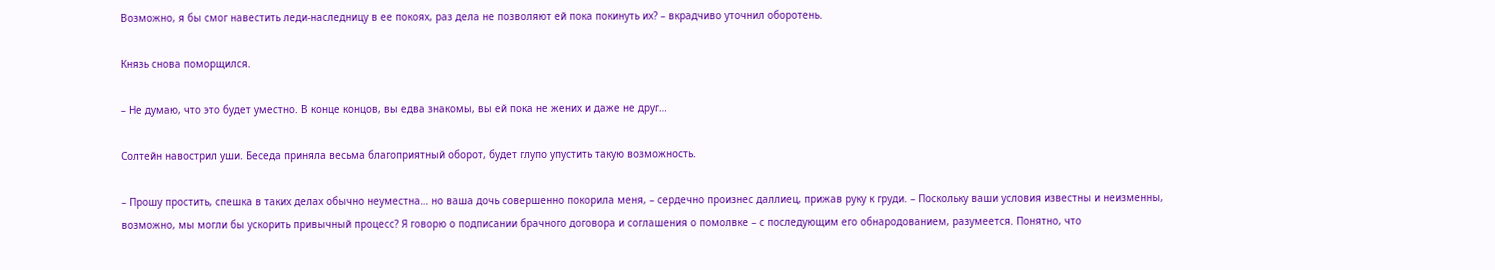Возможно, я бы смог навестить леди-наследницу в ее покоях, раз дела не позволяют ей пока покинуть их? – вкрадчиво уточнил оборотень.

Князь снова поморщился.

– Не думаю, что это будет уместно. В конце концов, вы едва знакомы, вы ей пока не жених и даже не друг…

Солтейн навострил уши. Беседа приняла весьма благоприятный оборот, будет глупо упустить такую возможность.

– Прошу простить, спешка в таких делах обычно неуместна… но ваша дочь совершенно покорила меня, – сердечно произнес даллиец, прижав руку к груди. – Поскольку ваши условия известны и неизменны, возможно, мы могли бы ускорить привычный процесс? Я говорю о подписании брачного договора и соглашения о помолвке – с последующим его обнародованием, разумеется. Понятно, что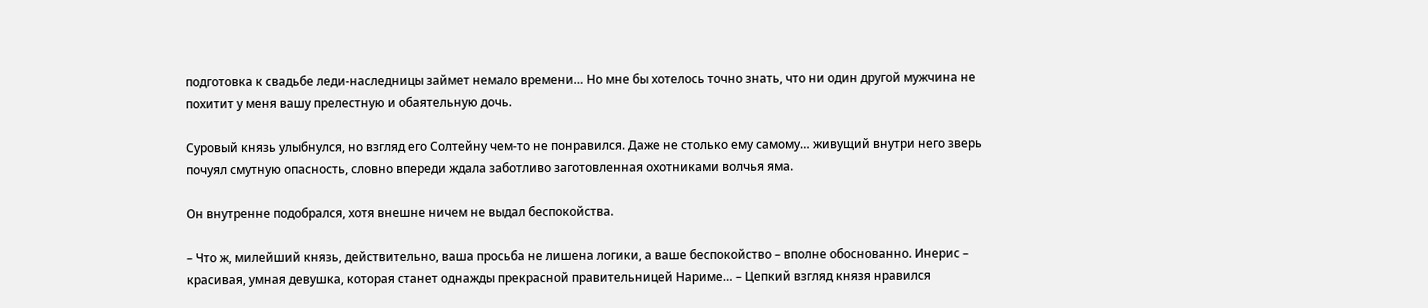подготовка к свадьбе леди-наследницы займет немало времени… Но мне бы хотелось точно знать, что ни один другой мужчина не похитит у меня вашу прелестную и обаятельную дочь.

Суровый князь улыбнулся, но взгляд его Солтейну чем-то не понравился. Даже не столько ему самому… живущий внутри него зверь почуял смутную опасность, словно впереди ждала заботливо заготовленная охотниками волчья яма.

Он внутренне подобрался, хотя внешне ничем не выдал беспокойства.

– Что ж, милейший князь, действительно, ваша просьба не лишена логики, а ваше беспокойство – вполне обоснованно. Инерис – красивая, умная девушка, которая станет однажды прекрасной правительницей Нариме… – Цепкий взгляд князя нравился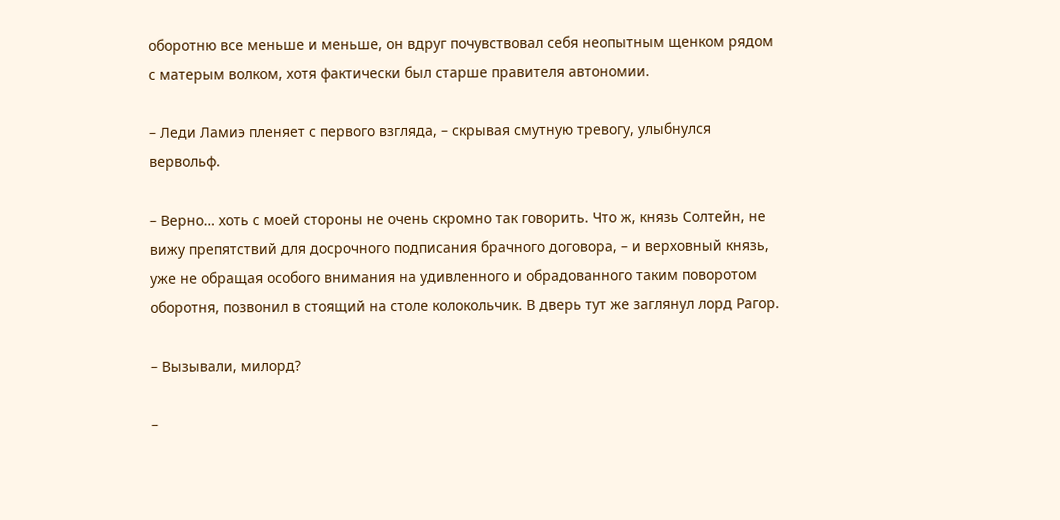оборотню все меньше и меньше, он вдруг почувствовал себя неопытным щенком рядом с матерым волком, хотя фактически был старше правителя автономии.

– Леди Ламиэ пленяет с первого взгляда, – скрывая смутную тревогу, улыбнулся вервольф.

– Верно… хоть с моей стороны не очень скромно так говорить. Что ж, князь Солтейн, не вижу препятствий для досрочного подписания брачного договора, – и верховный князь, уже не обращая особого внимания на удивленного и обрадованного таким поворотом оборотня, позвонил в стоящий на столе колокольчик. В дверь тут же заглянул лорд Рагор.

– Вызывали, милорд?

–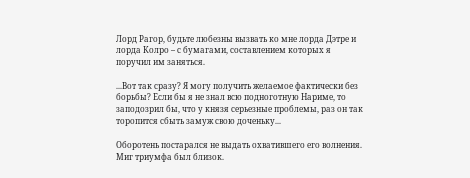Лорд Рагор, будьте любезны вызвать ко мне лорда Дэтре и лорда Колро – с бумагами, составлением которых я поручил им заняться.

...Вот так сразу? Я могу получить желаемое фактически без борьбы? Если бы я не знал всю подноготную Нариме, то заподозрил бы, что у князя серьезные проблемы, раз он так торопится сбыть замуж свою доченьку...

Оборотень постарался не выдать охватившего его волнения. Миг триумфа был близок.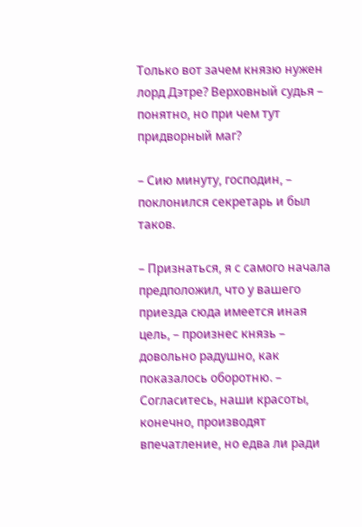Только вот зачем князю нужен лорд Дэтре? Верховный судья – понятно, но при чем тут придворный маг?

– Сию минуту, господин, – поклонился секретарь и был таков.

– Признаться, я с самого начала предположил, что у вашего приезда сюда имеется иная цель, – произнес князь – довольно радушно, как показалось оборотню. – Согласитесь, наши красоты, конечно, производят впечатление, но едва ли ради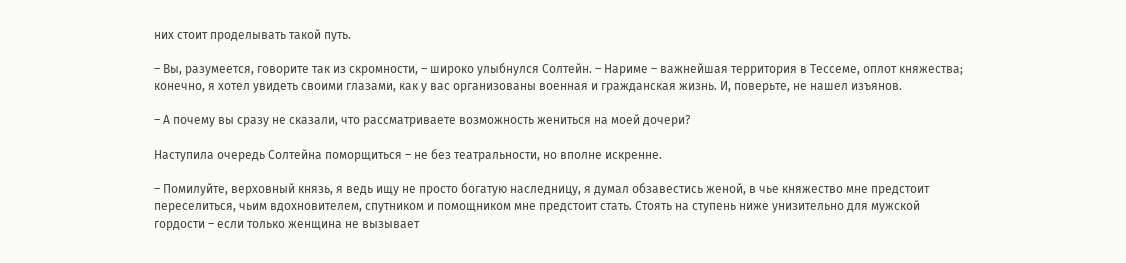них стоит проделывать такой путь.

– Вы, разумеется, говорите так из скромности, – широко улыбнулся Солтейн. – Нариме – важнейшая территория в Тессеме, оплот княжества; конечно, я хотел увидеть своими глазами, как у вас организованы военная и гражданская жизнь. И, поверьте, не нашел изъянов.

– А почему вы сразу не сказали, что рассматриваете возможность жениться на моей дочери?

Наступила очередь Солтейна поморщиться – не без театральности, но вполне искренне.

– Помилуйте, верховный князь, я ведь ищу не просто богатую наследницу, я думал обзавестись женой, в чье княжество мне предстоит переселиться, чьим вдохновителем, спутником и помощником мне предстоит стать. Стоять на ступень ниже унизительно для мужской гордости – если только женщина не вызывает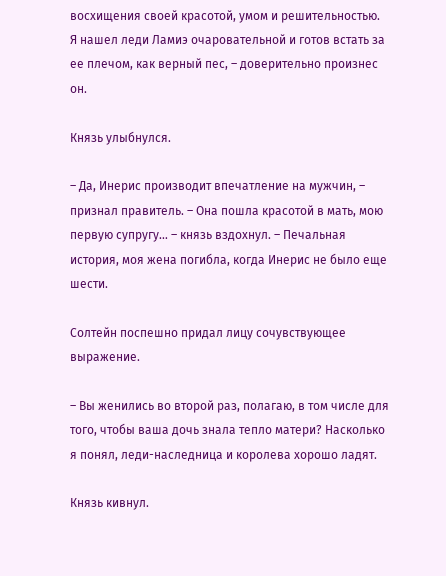восхищения своей красотой, умом и решительностью. Я нашел леди Ламиэ очаровательной и готов встать за ее плечом, как верный пес, – доверительно произнес он.

Князь улыбнулся.

– Да, Инерис производит впечатление на мужчин, – признал правитель. – Она пошла красотой в мать, мою первую супругу… – князь вздохнул. – Печальная история, моя жена погибла, когда Инерис не было еще шести.

Солтейн поспешно придал лицу сочувствующее выражение.

– Вы женились во второй раз, полагаю, в том числе для того, чтобы ваша дочь знала тепло матери? Насколько я понял, леди-наследница и королева хорошо ладят.

Князь кивнул.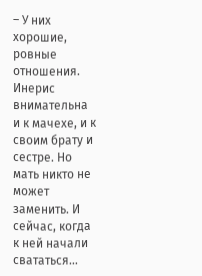– У них хорошие, ровные отношения. Инерис внимательна и к мачехе, и к своим брату и сестре. Но мать никто не может заменить. И сейчас, когда к ней начали свататься…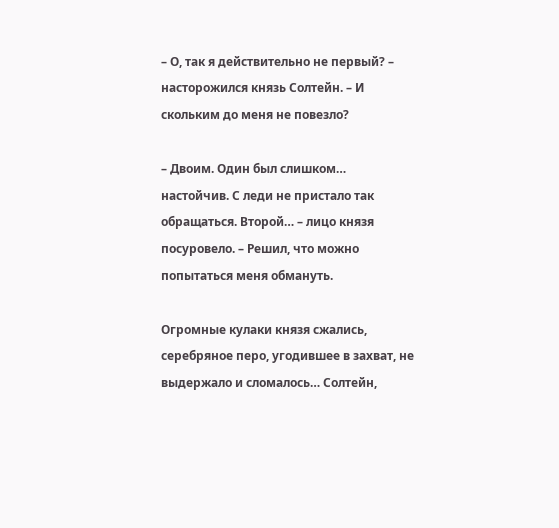– О, так я действительно не первый? – насторожился князь Солтейн. – И скольким до меня не повезло?

– Двоим. Один был слишком… настойчив. С леди не пристало так обращаться. Второй… – лицо князя посуровело. – Решил, что можно попытаться меня обмануть.

Огромные кулаки князя сжались, серебряное перо, угодившее в захват, не выдержало и сломалось… Солтейн,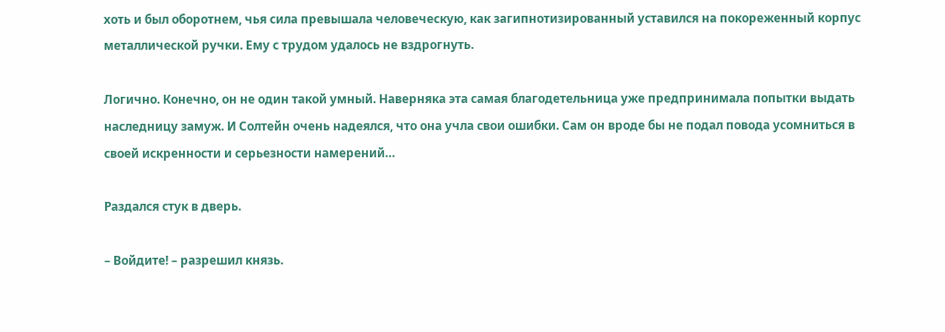хоть и был оборотнем, чья сила превышала человеческую, как загипнотизированный уставился на покореженный корпус металлической ручки. Ему с трудом удалось не вздрогнуть.

Логично. Конечно, он не один такой умный. Наверняка эта самая благодетельница уже предпринимала попытки выдать наследницу замуж. И Солтейн очень надеялся, что она учла свои ошибки. Сам он вроде бы не подал повода усомниться в своей искренности и серьезности намерений…

Раздался стук в дверь.

– Войдите! – разрешил князь.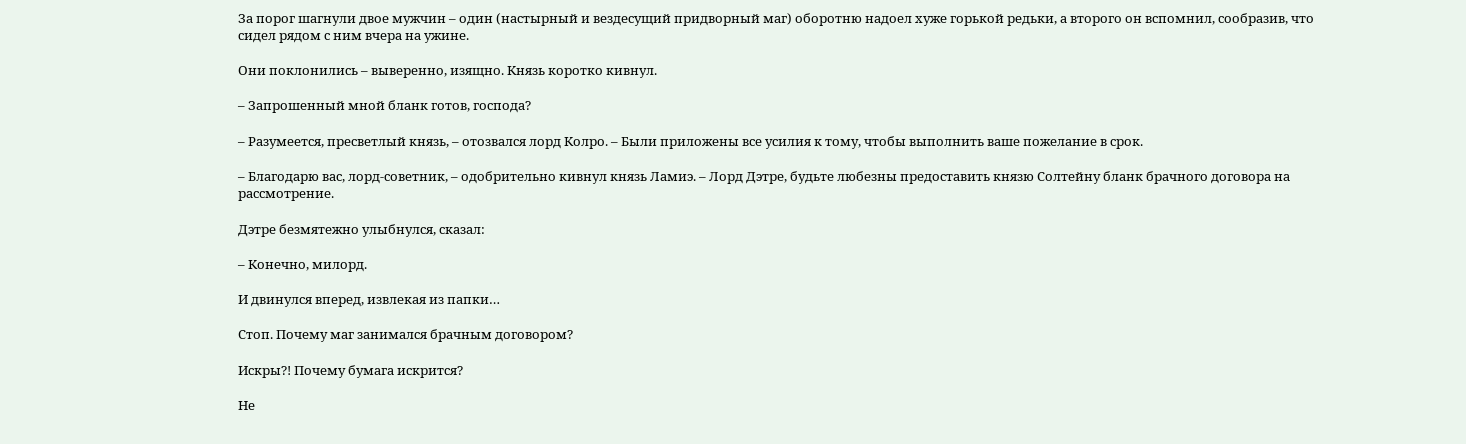За порог шагнули двое мужчин – один (настырный и вездесущий придворный маг) оборотню надоел хуже горькой редьки, а второго он вспомнил, сообразив, что сидел рядом с ним вчера на ужине.

Они поклонились – выверенно, изящно. Князь коротко кивнул.

– Запрошенный мной бланк готов, господа?

– Разумеется, пресветлый князь, – отозвался лорд Колро. – Были приложены все усилия к тому, чтобы выполнить ваше пожелание в срок.

– Благодарю вас, лорд-советник, – одобрительно кивнул князь Ламиэ. – Лорд Дэтре, будьте любезны предоставить князю Солтейну бланк брачного договора на рассмотрение.

Дэтре безмятежно улыбнулся, сказал:

– Конечно, милорд.

И двинулся вперед, извлекая из папки…

Стоп. Почему маг занимался брачным договором?

Искры?! Почему бумага искрится?

Не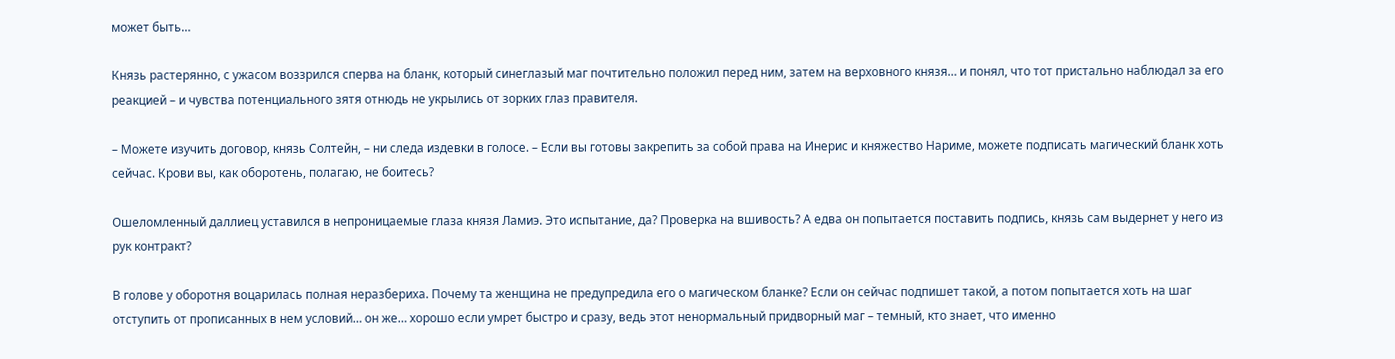может быть…

Князь растерянно, с ужасом воззрился сперва на бланк, который синеглазый маг почтительно положил перед ним, затем на верховного князя… и понял, что тот пристально наблюдал за его реакцией – и чувства потенциального зятя отнюдь не укрылись от зорких глаз правителя.

– Можете изучить договор, князь Солтейн, – ни следа издевки в голосе. – Если вы готовы закрепить за собой права на Инерис и княжество Нариме, можете подписать магический бланк хоть сейчас. Крови вы, как оборотень, полагаю, не боитесь?

Ошеломленный даллиец уставился в непроницаемые глаза князя Ламиэ. Это испытание, да? Проверка на вшивость? А едва он попытается поставить подпись, князь сам выдернет у него из рук контракт?

В голове у оборотня воцарилась полная неразбериха. Почему та женщина не предупредила его о магическом бланке? Если он сейчас подпишет такой, а потом попытается хоть на шаг отступить от прописанных в нем условий… он же… хорошо если умрет быстро и сразу, ведь этот ненормальный придворный маг – темный, кто знает, что именно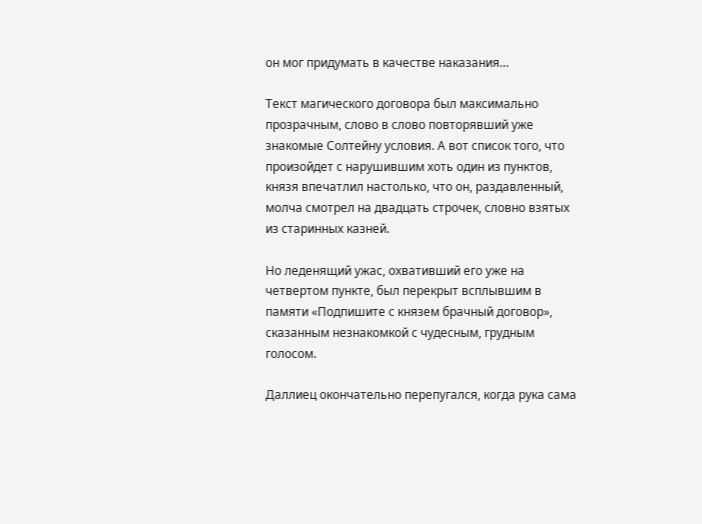он мог придумать в качестве наказания…

Текст магического договора был максимально прозрачным, слово в слово повторявший уже знакомые Солтейну условия. А вот список того, что произойдет с нарушившим хоть один из пунктов, князя впечатлил настолько, что он, раздавленный, молча смотрел на двадцать строчек, словно взятых из старинных казней.

Но леденящий ужас, охвативший его уже на четвертом пункте, был перекрыт всплывшим в памяти «Подпишите с князем брачный договор», сказанным незнакомкой с чудесным, грудным голосом.

Даллиец окончательно перепугался, когда рука сама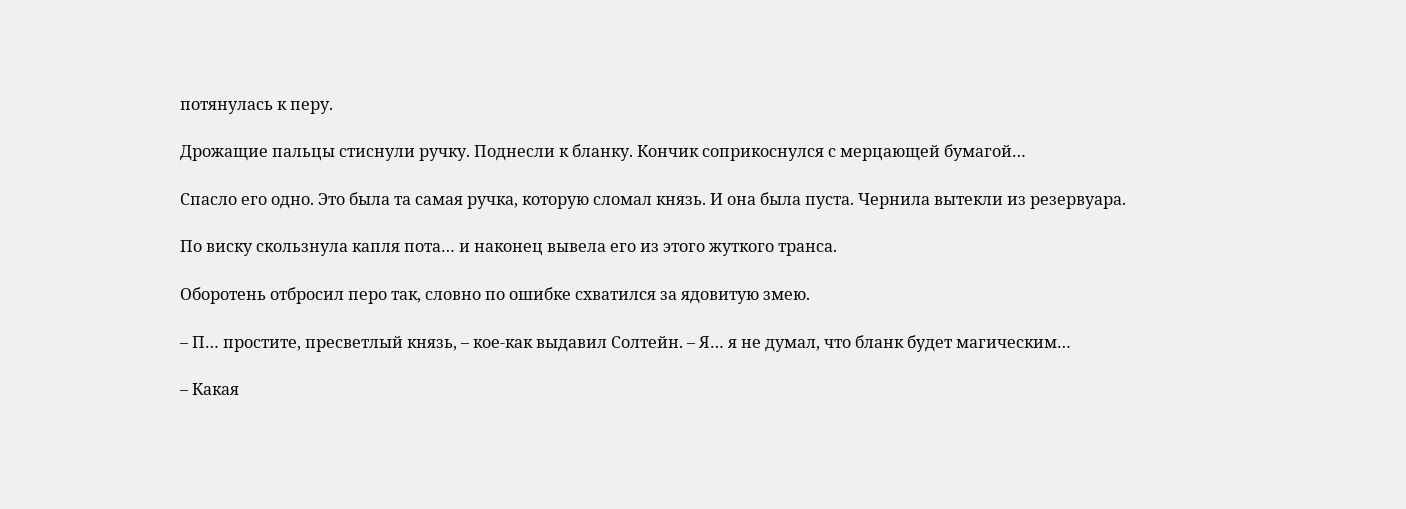потянулась к перу.

Дрожащие пальцы стиснули ручку. Поднесли к бланку. Кончик соприкоснулся с мерцающей бумагой…

Спасло его одно. Это была та самая ручка, которую сломал князь. И она была пуста. Чернила вытекли из резервуара.

По виску скользнула капля пота… и наконец вывела его из этого жуткого транса.

Оборотень отбросил перо так, словно по ошибке схватился за ядовитую змею.

– П… простите, пресветлый князь, – кое-как выдавил Солтейн. – Я… я не думал, что бланк будет магическим…

– Какая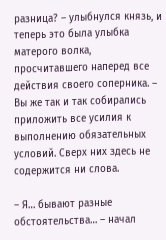разница? – улыбнулся князь, и теперь это была улыбка матерого волка, просчитавшего наперед все действия своего соперника. – Вы же так и так собирались приложить все усилия к выполнению обязательных условий. Сверх них здесь не содержится ни слова.

– Я… бывают разные обстоятельства… – начал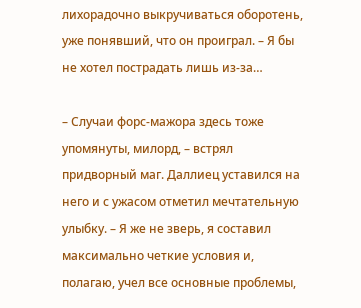лихорадочно выкручиваться оборотень, уже понявший, что он проиграл. – Я бы не хотел пострадать лишь из-за…

– Случаи форс-мажора здесь тоже упомянуты, милорд, – встрял придворный маг. Даллиец уставился на него и с ужасом отметил мечтательную улыбку. – Я же не зверь, я составил максимально четкие условия и, полагаю, учел все основные проблемы,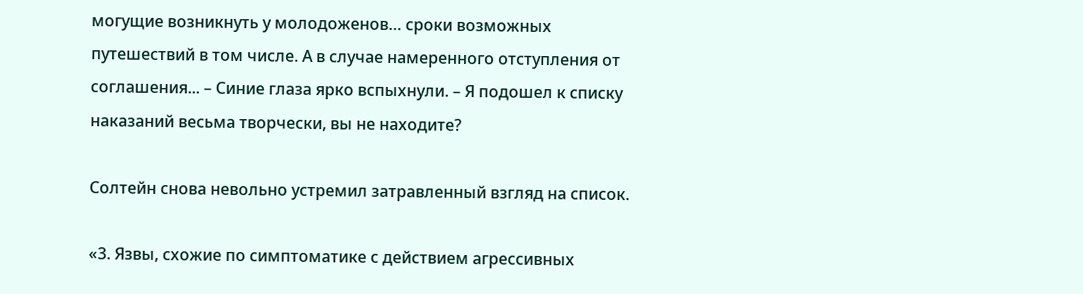могущие возникнуть у молодоженов… сроки возможных путешествий в том числе. А в случае намеренного отступления от соглашения... – Синие глаза ярко вспыхнули. – Я подошел к списку наказаний весьма творчески, вы не находите?

Солтейн снова невольно устремил затравленный взгляд на список.

«3. Язвы, схожие по симптоматике с действием агрессивных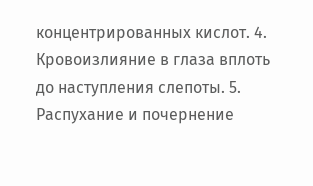концентрированных кислот. 4. Кровоизлияние в глаза вплоть до наступления слепоты. 5. Распухание и почернение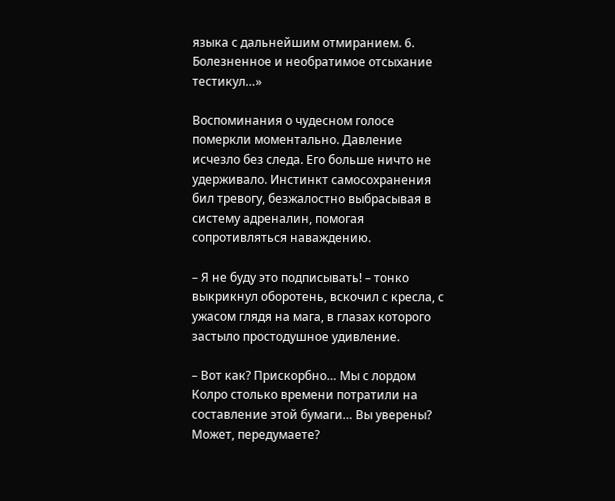языка с дальнейшим отмиранием. 6. Болезненное и необратимое отсыхание тестикул…»

Воспоминания о чудесном голосе померкли моментально. Давление исчезло без следа. Его больше ничто не удерживало. Инстинкт самосохранения бил тревогу, безжалостно выбрасывая в систему адреналин, помогая сопротивляться наваждению.

– Я не буду это подписывать! – тонко выкрикнул оборотень, вскочил с кресла, с ужасом глядя на мага, в глазах которого застыло простодушное удивление.

– Вот как? Прискорбно… Мы с лордом Колро столько времени потратили на составление этой бумаги… Вы уверены? Может, передумаете?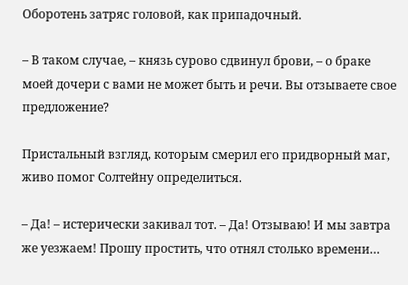Оборотень затряс головой, как припадочный.

– В таком случае, – князь сурово сдвинул брови, – о браке моей дочери с вами не может быть и речи. Вы отзываете свое предложение?

Пристальный взгляд, которым смерил его придворный маг, живо помог Солтейну определиться.

– Да! – истерически закивал тот. – Да! Отзываю! И мы завтра же уезжаем! Прошу простить, что отнял столько времени…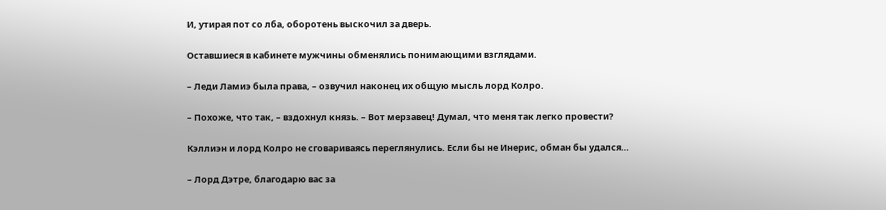И, утирая пот со лба, оборотень выскочил за дверь.

Оставшиеся в кабинете мужчины обменялись понимающими взглядами.

– Леди Ламиэ была права, – озвучил наконец их общую мысль лорд Колро.

– Похоже, что так, – вздохнул князь. – Вот мерзавец! Думал, что меня так легко провести?

Кэллиэн и лорд Колро не сговариваясь переглянулись. Если бы не Инерис, обман бы удался…

– Лорд Дэтре, благодарю вас за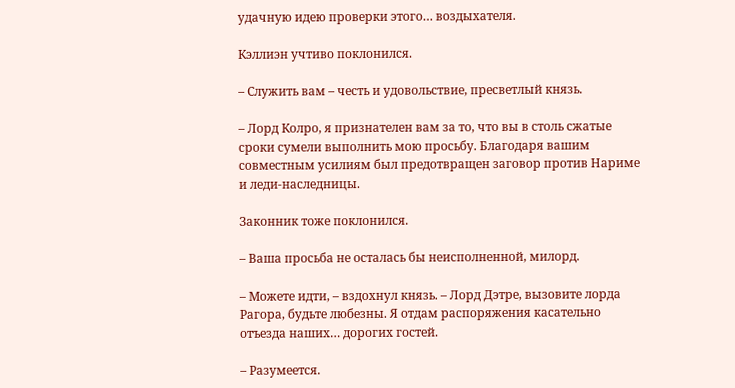удачную идею проверки этого… воздыхателя.

Кэллиэн учтиво поклонился.

– Служить вам – честь и удовольствие, пресветлый князь.

– Лорд Колро, я признателен вам за то, что вы в столь сжатые сроки сумели выполнить мою просьбу. Благодаря вашим совместным усилиям был предотвращен заговор против Нариме и леди-наследницы.

Законник тоже поклонился.

– Ваша просьба не осталась бы неисполненной, милорд.

– Можете идти, – вздохнул князь. – Лорд Дэтре, вызовите лорда Рагора, будьте любезны. Я отдам распоряжения касательно отъезда наших… дорогих гостей.

– Разумеется.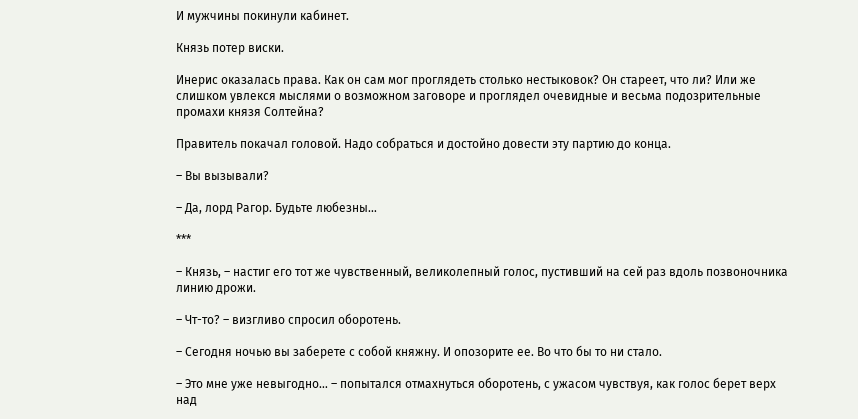И мужчины покинули кабинет.

Князь потер виски.

Инерис оказалась права. Как он сам мог проглядеть столько нестыковок? Он стареет, что ли? Или же слишком увлекся мыслями о возможном заговоре и проглядел очевидные и весьма подозрительные промахи князя Солтейна?

Правитель покачал головой. Надо собраться и достойно довести эту партию до конца.

– Вы вызывали?

– Да, лорд Рагор. Будьте любезны…

***

– Князь, – настиг его тот же чувственный, великолепный голос, пустивший на сей раз вдоль позвоночника линию дрожи.

– Чт-то? – визгливо спросил оборотень.

– Сегодня ночью вы заберете с собой княжну. И опозорите ее. Во что бы то ни стало.

– Это мне уже невыгодно… – попытался отмахнуться оборотень, с ужасом чувствуя, как голос берет верх над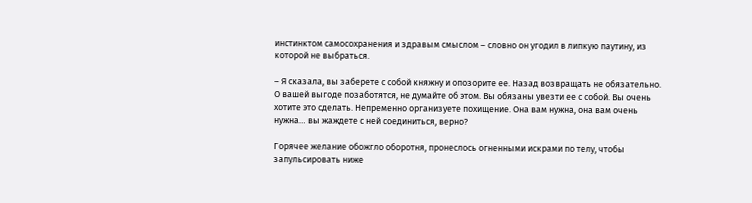инстинктом самосохранения и здравым смыслом – словно он угодил в липкую паутину, из которой не выбраться.

– Я сказала, вы заберете с собой княжну и опозорите ее. Назад возвращать не обязательно. О вашей выгоде позаботятся, не думайте об этом. Вы обязаны увезти ее с собой. Вы очень хотите это сделать. Непременно организуете похищение. Она вам нужна, она вам очень нужна… вы жаждете с ней соединиться, верно?

Горячее желание обожгло оборотня, пронеслось огненными искрами по телу, чтобы запульсировать ниже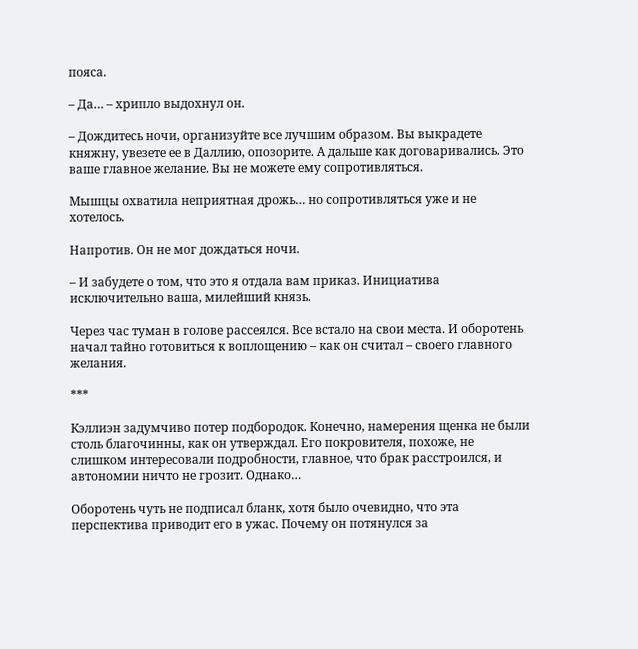пояса.

– Да… – хрипло выдохнул он.

– Дождитесь ночи, организуйте все лучшим образом. Вы выкрадете княжну, увезете ее в Даллию, опозорите. А дальше как договаривались. Это ваше главное желание. Вы не можете ему сопротивляться.

Мышцы охватила неприятная дрожь… но сопротивляться уже и не хотелось.

Напротив. Он не мог дождаться ночи.

– И забудете о том, что это я отдала вам приказ. Инициатива исключительно ваша, милейший князь.

Через час туман в голове рассеялся. Все встало на свои места. И оборотень начал тайно готовиться к воплощению – как он считал – своего главного желания.

***

Кэллиэн задумчиво потер подбородок. Конечно, намерения щенка не были столь благочинны, как он утверждал. Его покровителя, похоже, не слишком интересовали подробности, главное, что брак расстроился, и автономии ничто не грозит. Однако…

Оборотень чуть не подписал бланк, хотя было очевидно, что эта перспектива приводит его в ужас. Почему он потянулся за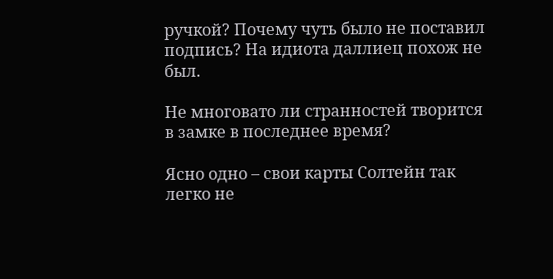ручкой? Почему чуть было не поставил подпись? На идиота даллиец похож не был.

Не многовато ли странностей творится в замке в последнее время?

Ясно одно – свои карты Солтейн так легко не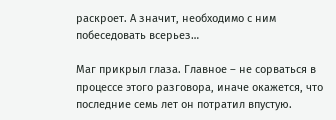раскроет. А значит, необходимо с ним побеседовать всерьез…

Маг прикрыл глаза. Главное – не сорваться в процессе этого разговора, иначе окажется, что последние семь лет он потратил впустую.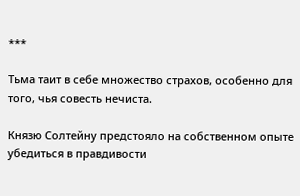***

Тьма таит в себе множество страхов, особенно для того, чья совесть нечиста.

Князю Солтейну предстояло на собственном опыте убедиться в правдивости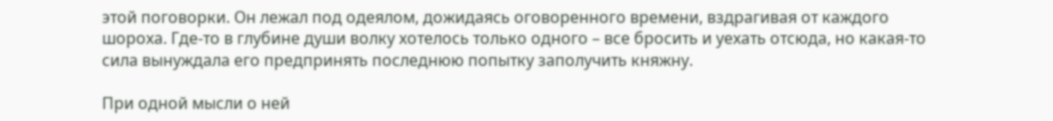этой поговорки. Он лежал под одеялом, дожидаясь оговоренного времени, вздрагивая от каждого шороха. Где-то в глубине души волку хотелось только одного – все бросить и уехать отсюда, но какая-то сила вынуждала его предпринять последнюю попытку заполучить княжну.

При одной мысли о ней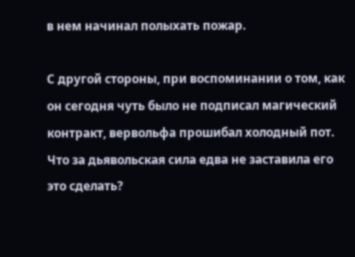в нем начинал полыхать пожар.

С другой стороны, при воспоминании о том, как он сегодня чуть было не подписал магический контракт, вервольфа прошибал холодный пот. Что за дьявольская сила едва не заставила его это сделать?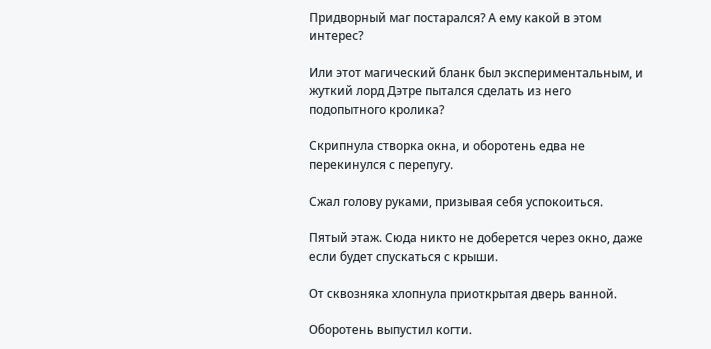Придворный маг постарался? А ему какой в этом интерес?

Или этот магический бланк был экспериментальным, и жуткий лорд Дэтре пытался сделать из него подопытного кролика?

Скрипнула створка окна, и оборотень едва не перекинулся с перепугу.

Сжал голову руками, призывая себя успокоиться.

Пятый этаж. Сюда никто не доберется через окно, даже если будет спускаться с крыши.

От сквозняка хлопнула приоткрытая дверь ванной.

Оборотень выпустил когти.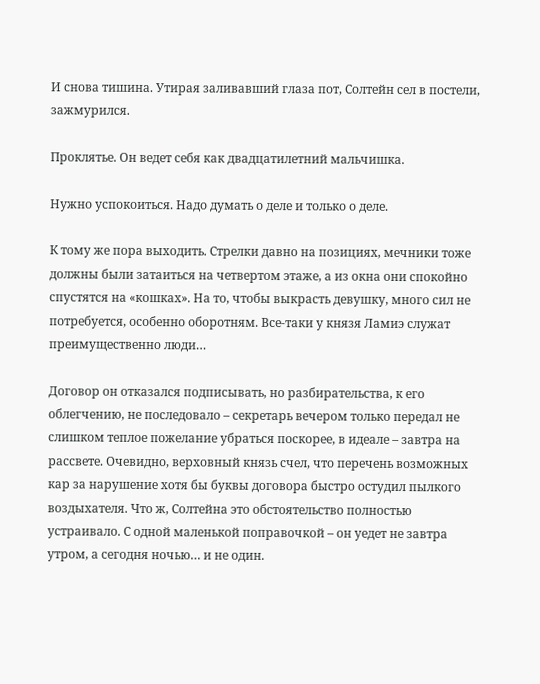И снова тишина. Утирая заливавший глаза пот, Солтейн сел в постели, зажмурился.

Проклятье. Он ведет себя как двадцатилетний мальчишка.

Нужно успокоиться. Надо думать о деле и только о деле.

К тому же пора выходить. Стрелки давно на позициях, мечники тоже должны были затаиться на четвертом этаже, а из окна они спокойно спустятся на «кошках». На то, чтобы выкрасть девушку, много сил не потребуется, особенно оборотням. Все-таки у князя Ламиэ служат преимущественно люди…

Договор он отказался подписывать, но разбирательства, к его облегчению, не последовало – секретарь вечером только передал не слишком теплое пожелание убраться поскорее, в идеале – завтра на рассвете. Очевидно, верховный князь счел, что перечень возможных кар за нарушение хотя бы буквы договора быстро остудил пылкого воздыхателя. Что ж, Солтейна это обстоятельство полностью устраивало. С одной маленькой поправочкой – он уедет не завтра утром, а сегодня ночью… и не один.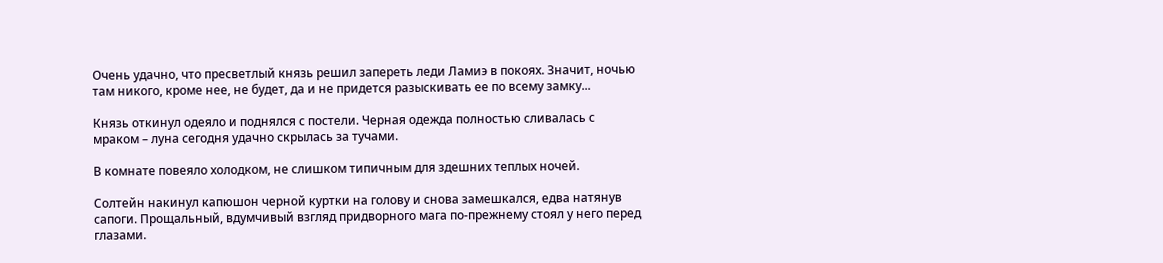Очень удачно, что пресветлый князь решил запереть леди Ламиэ в покоях. Значит, ночью там никого, кроме нее, не будет, да и не придется разыскивать ее по всему замку...

Князь откинул одеяло и поднялся с постели. Черная одежда полностью сливалась с мраком – луна сегодня удачно скрылась за тучами.

В комнате повеяло холодком, не слишком типичным для здешних теплых ночей.

Солтейн накинул капюшон черной куртки на голову и снова замешкался, едва натянув сапоги. Прощальный, вдумчивый взгляд придворного мага по-прежнему стоял у него перед глазами.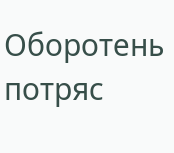Оборотень потряс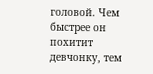головой. Чем быстрее он похитит девчонку, тем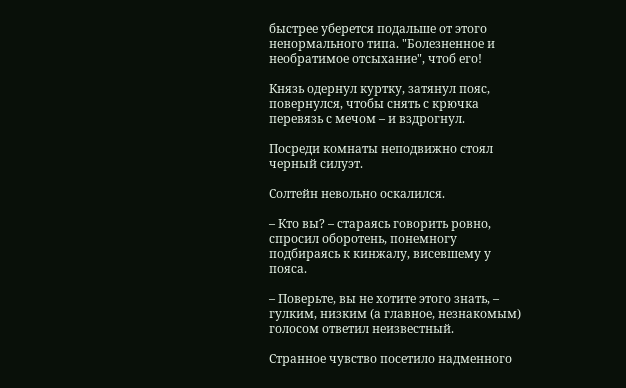быстрее уберется подальше от этого ненормального типа. "Болезненное и необратимое отсыхание", чтоб его!

Князь одернул куртку, затянул пояс, повернулся, чтобы снять с крючка перевязь с мечом – и вздрогнул.

Посреди комнаты неподвижно стоял черный силуэт.

Солтейн невольно оскалился.

– Кто вы? – стараясь говорить ровно, спросил оборотень, понемногу подбираясь к кинжалу, висевшему у пояса.

– Поверьте, вы не хотите этого знать, – гулким, низким (а главное, незнакомым) голосом ответил неизвестный.

Странное чувство посетило надменного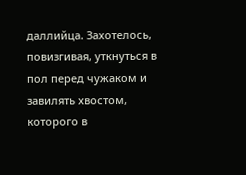даллийца. Захотелось, повизгивая, уткнуться в пол перед чужаком и завилять хвостом, которого в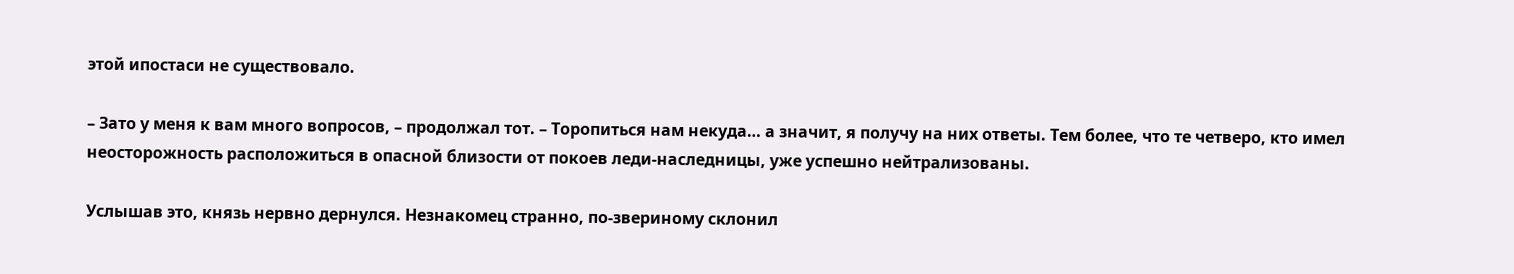этой ипостаси не существовало.

– Зато у меня к вам много вопросов, – продолжал тот. – Торопиться нам некуда… а значит, я получу на них ответы. Тем более, что те четверо, кто имел неосторожность расположиться в опасной близости от покоев леди-наследницы, уже успешно нейтрализованы.

Услышав это, князь нервно дернулся. Незнакомец странно, по-звериному склонил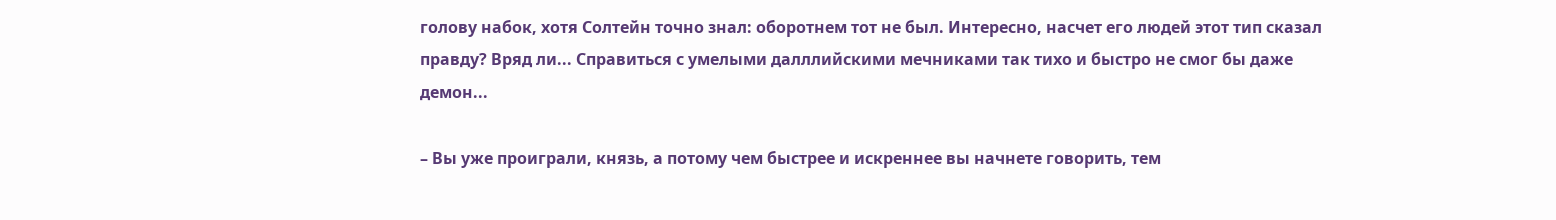голову набок, хотя Солтейн точно знал: оборотнем тот не был. Интересно, насчет его людей этот тип сказал правду? Вряд ли... Справиться с умелыми далллийскими мечниками так тихо и быстро не смог бы даже демон...

– Вы уже проиграли, князь, а потому чем быстрее и искреннее вы начнете говорить, тем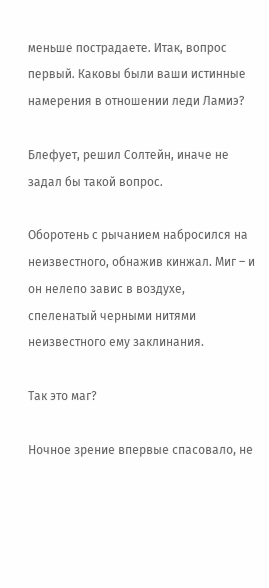меньше пострадаете. Итак, вопрос первый. Каковы были ваши истинные намерения в отношении леди Ламиэ?

Блефует, решил Солтейн, иначе не задал бы такой вопрос.

Оборотень с рычанием набросился на неизвестного, обнажив кинжал. Миг – и он нелепо завис в воздухе, спеленатый черными нитями неизвестного ему заклинания.

Так это маг?

Ночное зрение впервые спасовало, не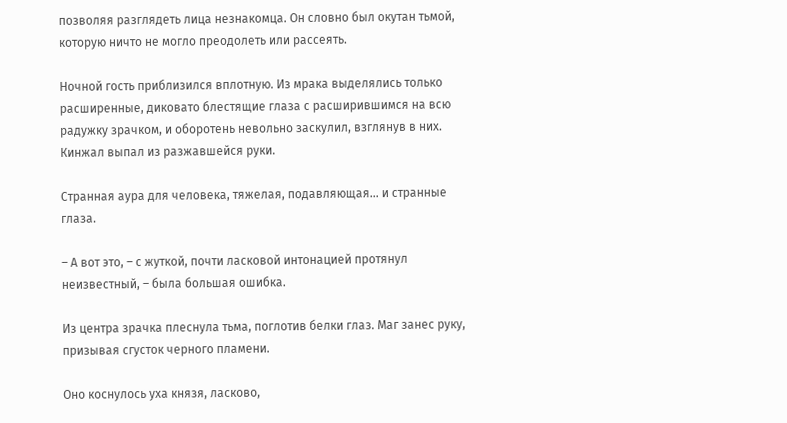позволяя разглядеть лица незнакомца. Он словно был окутан тьмой, которую ничто не могло преодолеть или рассеять.

Ночной гость приблизился вплотную. Из мрака выделялись только расширенные, диковато блестящие глаза с расширившимся на всю радужку зрачком, и оборотень невольно заскулил, взглянув в них. Кинжал выпал из разжавшейся руки.

Странная аура для человека, тяжелая, подавляющая… и странные глаза.

– А вот это, – с жуткой, почти ласковой интонацией протянул неизвестный, – была большая ошибка.

Из центра зрачка плеснула тьма, поглотив белки глаз. Маг занес руку, призывая сгусток черного пламени.

Оно коснулось уха князя, ласково,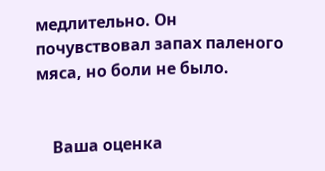медлительно. Он почувствовал запах паленого мяса, но боли не было.


    Ваша оценка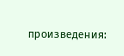произведения: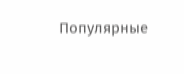Популярные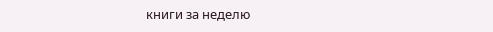книги за неделю